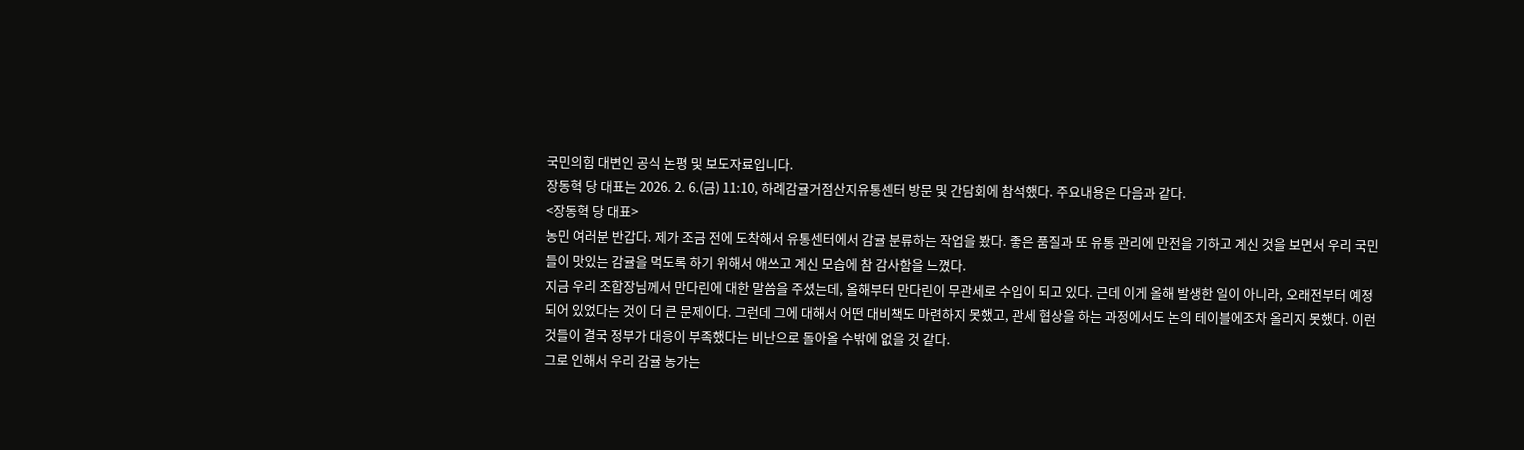국민의힘 대변인 공식 논평 및 보도자료입니다.
장동혁 당 대표는 2026. 2. 6.(금) 11:10, 하례감귤거점산지유통센터 방문 및 간담회에 참석했다. 주요내용은 다음과 같다.
<장동혁 당 대표>
농민 여러분 반갑다. 제가 조금 전에 도착해서 유통센터에서 감귤 분류하는 작업을 봤다. 좋은 품질과 또 유통 관리에 만전을 기하고 계신 것을 보면서 우리 국민들이 맛있는 감귤을 먹도록 하기 위해서 애쓰고 계신 모습에 참 감사함을 느꼈다.
지금 우리 조합장님께서 만다린에 대한 말씀을 주셨는데, 올해부터 만다린이 무관세로 수입이 되고 있다. 근데 이게 올해 발생한 일이 아니라, 오래전부터 예정되어 있었다는 것이 더 큰 문제이다. 그런데 그에 대해서 어떤 대비책도 마련하지 못했고, 관세 협상을 하는 과정에서도 논의 테이블에조차 올리지 못했다. 이런 것들이 결국 정부가 대응이 부족했다는 비난으로 돌아올 수밖에 없을 것 같다.
그로 인해서 우리 감귤 농가는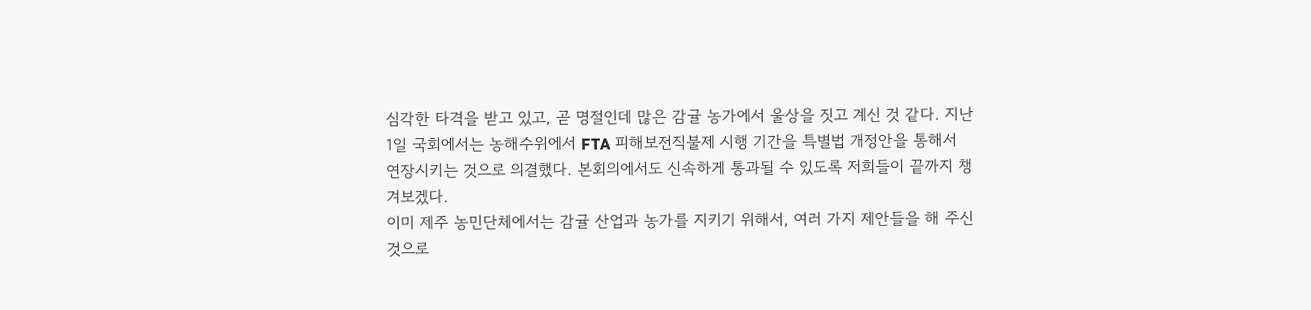심각한 타격을 받고 있고, 곧 명절인데 많은 감귤 농가에서 울상을 짓고 계신 것 같다. 지난 1일 국회에서는 농해수위에서 FTA 피해보전직불제 시행 기간을 특별법 개정안을 통해서 연장시키는 것으로 의결했다. 본회의에서도 신속하게 통과될 수 있도록 저희들이 끝까지 챙겨보겠다.
이미 제주 농민단체에서는 감귤 산업과 농가를 지키기 위해서, 여러 가지 제안들을 해 주신 것으로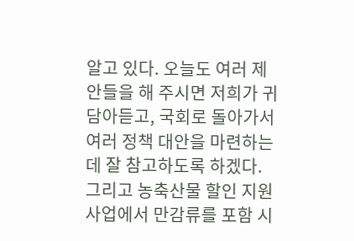알고 있다. 오늘도 여러 제안들을 해 주시면 저희가 귀담아듣고, 국회로 돌아가서 여러 정책 대안을 마련하는 데 잘 참고하도록 하겠다. 그리고 농축산물 할인 지원 사업에서 만감류를 포함 시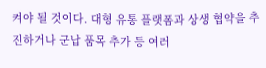켜야 될 것이다. 대형 유통 플랫폼과 상생 협약을 추진하거나 군납 품목 추가 등 여러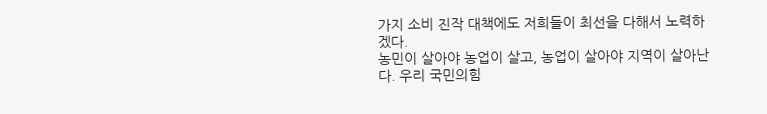가지 소비 진작 대책에도 저희들이 최선을 다해서 노력하겠다.
농민이 살아야 농업이 살고, 농업이 살아야 지역이 살아난다. 우리 국민의힘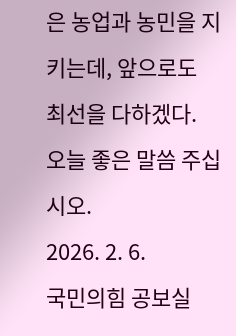은 농업과 농민을 지키는데, 앞으로도 최선을 다하겠다. 오늘 좋은 말씀 주십시오.
2026. 2. 6.
국민의힘 공보실